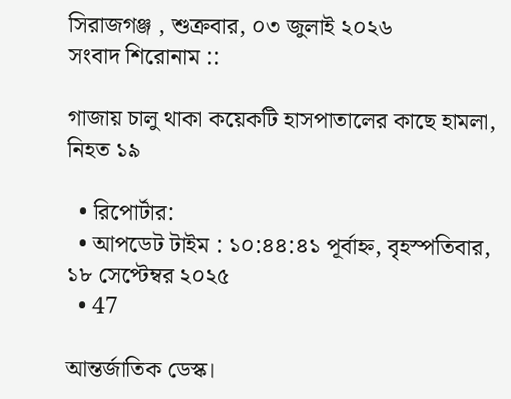সিরাজগঞ্জ , শুক্রবার, ০৩ জুলাই ২০২৬
সংবাদ শিরোনাম ::

গাজায় চালু থাকা কয়েকটি হাসপাতালের কাছে হামলা, নিহত ১৯

  • রিপোর্টার:
  • আপডেট টাইম : ১০:৪৪:৪১ পূর্বাহ্ন, বৃহস্পতিবার, ১৮ সেপ্টেম্বর ২০২৫
  • 47

আন্তর্জাতিক ডেস্ক।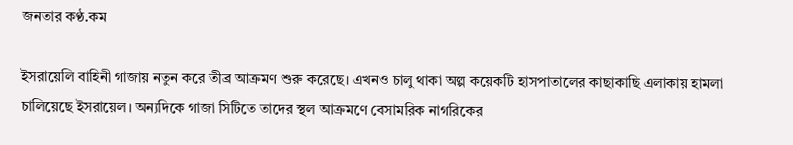জনতার কণ্ঠ.কম

ইসরায়েলি বাহিনী গাজায় নতুন করে তীব্র আক্রমণ শুরু করেছে। এখনও চালু থাকা অল্প কয়েকটি হাসপাতালের কাছাকাছি এলাকায় হামলা চালিয়েছে ইসরায়েল। অন্যদিকে গাজা সিটিতে তাদের স্থল আক্রমণে বেসামরিক নাগরিকের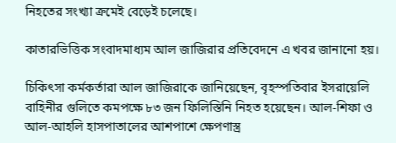নিহতের সংখ্যা ক্রমেই বেড়েই চলেছে।

কাতারভিত্তিক সংবাদমাধ্যম আল জাজিরার প্রতিবেদনে এ খবর জানানো হয়।

চিকিৎসা কর্মকর্তারা আল জাজিরাকে জানিয়েছেন, বৃহস্পতিবার ইসরায়েলি বাহিনীর গুলিতে কমপক্ষে ৮৩ জন ফিলিস্তিনি নিহত হয়েছেন। আল-শিফা ও আল-আহলি হাসপাতালের আশপাশে ক্ষেপণাস্ত্র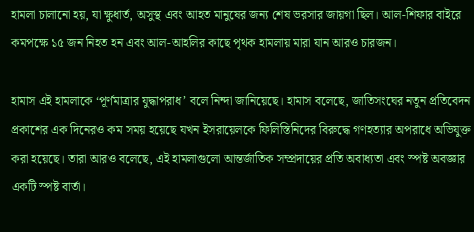হামলা চালানো হয়, যা ক্ষুধার্ত, অসুস্থ এবং আহত মানুষের জন্য শেষ ভরসার জায়গা ছিল। আল-শিফার বাইরে কমপক্ষে ১৫ জন নিহত হন এবং আল-আহলির কাছে পৃথক হামলায় মারা যান আরও চারজন।

হামাস এই হামলাকে ‘পূর্ণমাত্রার যুদ্ধাপরাধ’ বলে নিন্দা জানিয়েছে। হামাস বলেছে, জাতিসংঘের নতুন প্রতিবেদন প্রকাশের এক দিনেরও কম সময় হয়েছে যখন ইসরায়েলকে ফিলিস্তিনিদের বিরুদ্ধে গণহত্যার অপরাধে অভিযুক্ত করা হয়েছে। তারা আরও বলেছে, এই হামলাগুলো আন্তর্জাতিক সম্প্রদায়ের প্রতি অবাধ্যতা এবং স্পষ্ট অবজ্ঞার একটি স্পষ্ট বার্তা।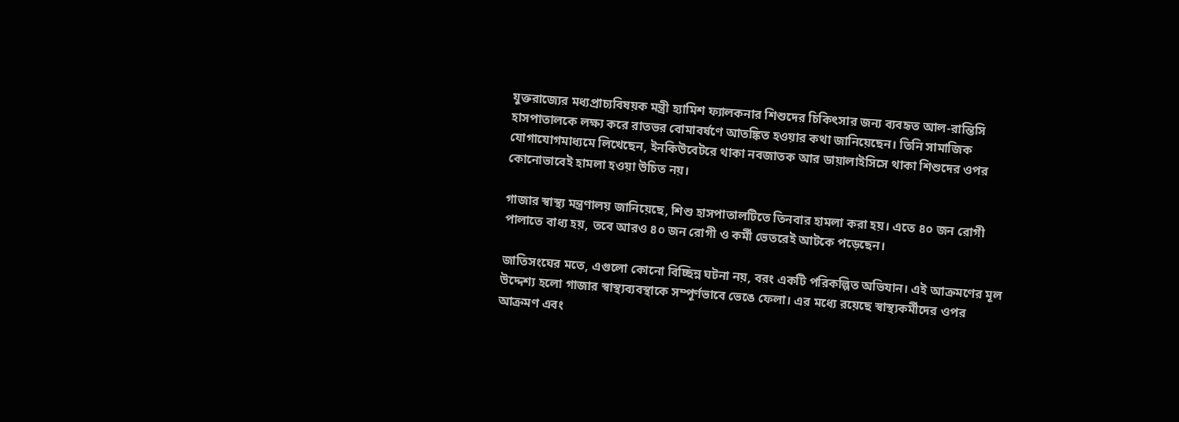যুক্তরাজ্যের মধ্যপ্রাচ্যবিষয়ক মন্ত্রী হ্যামিশ ফ্যালকনার শিশুদের চিকিৎসার জন্য ব্যবহৃত আল-রান্তিসি হাসপাতালকে লক্ষ্য করে রাতভর বোমাবর্ষণে আতঙ্কিত হওয়ার কথা জানিয়েছেন। তিনি সামাজিক যোগাযোগমাধ্যমে লিখেছেন, ইনকিউবেটরে থাকা নবজাতক আর ডায়ালাইসিসে থাকা শিশুদের ওপর কোনোভাবেই হামলা হওয়া উচিত নয়।

গাজার স্বাস্থ্য মন্ত্রণালয় জানিয়েছে, শিশু হাসপাতালটিতে তিনবার হামলা করা হয়। এতে ৪০ জন রোগী পালাতে বাধ্য হয়, তবে আরও ৪০ জন রোগী ও কর্মী ভেতরেই আটকে পড়েছেন।

জাতিসংঘের মতে, এগুলো কোনো বিচ্ছিন্ন ঘটনা নয়, বরং একটি পরিকল্পিত অভিযান। এই আক্রমণের মূল উদ্দেশ্য হলো গাজার স্বাস্থ্যব্যবস্থাকে সম্পূর্ণভাবে ভেঙে ফেলা। এর মধ্যে রয়েছে স্বাস্থ্যকর্মীদের ওপর আক্রমণ এবং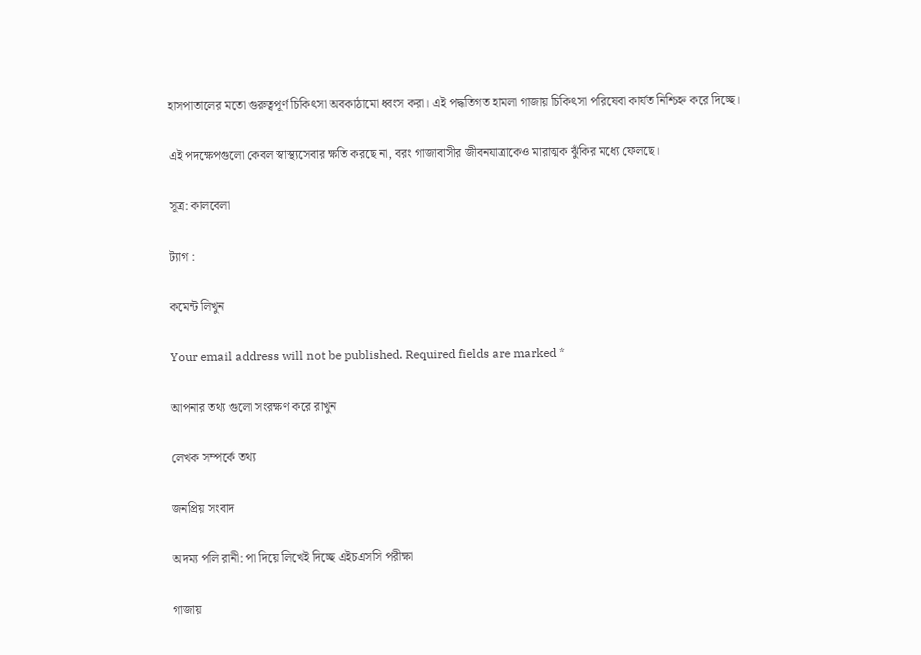হাসপাতালের মতো গুরুত্বপূর্ণ চিকিৎসা অবকাঠামো ধ্বংস করা। এই পদ্ধতিগত হামলা গাজায় চিকিৎসা পরিষেবা কার্যত নিশ্চিহ্ন করে দিচ্ছে।

এই পদক্ষেপগুলো কেবল স্বাস্থ্যসেবার ক্ষতি করছে না, বরং গাজাবাসীর জীবনযাত্রাকেও মারাত্মক ঝুঁকির মধ্যে ফেলছে।

সূত্র: কালবেলা

ট্যাগ :

কমেন্ট লিখুন

Your email address will not be published. Required fields are marked *

আপনার তথ্য গুলো সংরক্ষণ করে রাখুন

লেখক সম্পর্কে তথ্য

জনপ্রিয় সংবাদ

অদম্য পলি রানী: পা দিয়ে লিখেই দিচ্ছে এইচএসসি পরীক্ষা

গাজায়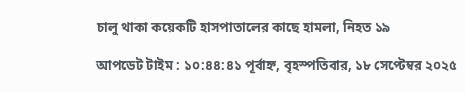চালু থাকা কয়েকটি হাসপাতালের কাছে হামলা, নিহত ১৯

আপডেট টাইম : ১০:৪৪:৪১ পূর্বাহ্ন, বৃহস্পতিবার, ১৮ সেপ্টেম্বর ২০২৫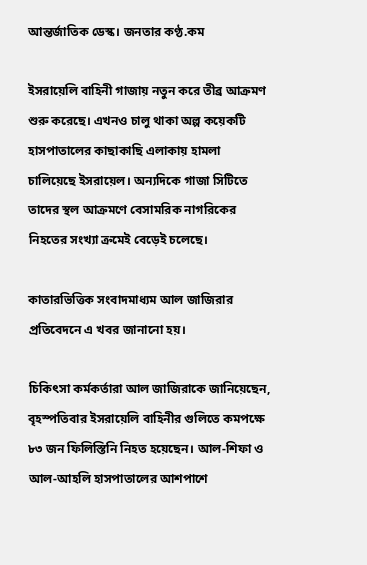আন্তর্জাতিক ডেস্ক। জনতার কণ্ঠ.কম

ইসরায়েলি বাহিনী গাজায় নতুন করে তীব্র আক্রমণ শুরু করেছে। এখনও চালু থাকা অল্প কয়েকটি হাসপাতালের কাছাকাছি এলাকায় হামলা চালিয়েছে ইসরায়েল। অন্যদিকে গাজা সিটিতে তাদের স্থল আক্রমণে বেসামরিক নাগরিকের নিহতের সংখ্যা ক্রমেই বেড়েই চলেছে।

কাতারভিত্তিক সংবাদমাধ্যম আল জাজিরার প্রতিবেদনে এ খবর জানানো হয়।

চিকিৎসা কর্মকর্তারা আল জাজিরাকে জানিয়েছেন, বৃহস্পতিবার ইসরায়েলি বাহিনীর গুলিতে কমপক্ষে ৮৩ জন ফিলিস্তিনি নিহত হয়েছেন। আল-শিফা ও আল-আহলি হাসপাতালের আশপাশে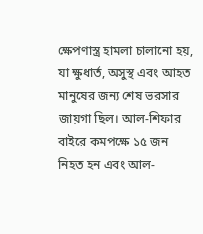ক্ষেপণাস্ত্র হামলা চালানো হয়, যা ক্ষুধার্ত, অসুস্থ এবং আহত মানুষের জন্য শেষ ভরসার জায়গা ছিল। আল-শিফার বাইরে কমপক্ষে ১৫ জন নিহত হন এবং আল-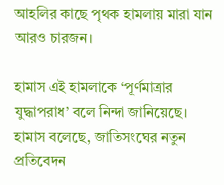আহলির কাছে পৃথক হামলায় মারা যান আরও চারজন।

হামাস এই হামলাকে ‘পূর্ণমাত্রার যুদ্ধাপরাধ’ বলে নিন্দা জানিয়েছে। হামাস বলেছে, জাতিসংঘের নতুন প্রতিবেদন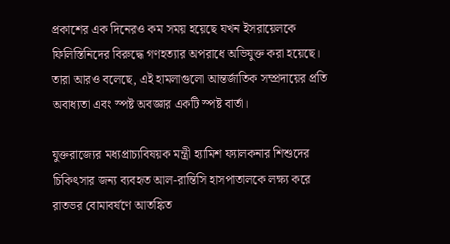প্রকাশের এক দিনেরও কম সময় হয়েছে যখন ইসরায়েলকে ফিলিস্তিনিদের বিরুদ্ধে গণহত্যার অপরাধে অভিযুক্ত করা হয়েছে। তারা আরও বলেছে, এই হামলাগুলো আন্তর্জাতিক সম্প্রদায়ের প্রতি অবাধ্যতা এবং স্পষ্ট অবজ্ঞার একটি স্পষ্ট বার্তা।

যুক্তরাজ্যের মধ্যপ্রাচ্যবিষয়ক মন্ত্রী হ্যামিশ ফ্যালকনার শিশুদের চিকিৎসার জন্য ব্যবহৃত আল-রান্তিসি হাসপাতালকে লক্ষ্য করে রাতভর বোমাবর্ষণে আতঙ্কিত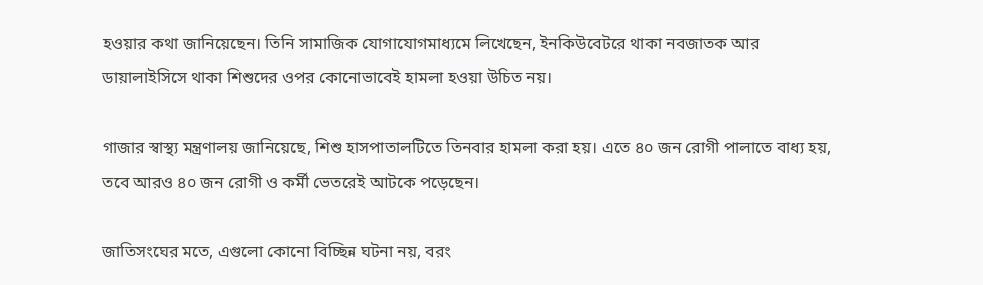হওয়ার কথা জানিয়েছেন। তিনি সামাজিক যোগাযোগমাধ্যমে লিখেছেন, ইনকিউবেটরে থাকা নবজাতক আর ডায়ালাইসিসে থাকা শিশুদের ওপর কোনোভাবেই হামলা হওয়া উচিত নয়।

গাজার স্বাস্থ্য মন্ত্রণালয় জানিয়েছে, শিশু হাসপাতালটিতে তিনবার হামলা করা হয়। এতে ৪০ জন রোগী পালাতে বাধ্য হয়, তবে আরও ৪০ জন রোগী ও কর্মী ভেতরেই আটকে পড়েছেন।

জাতিসংঘের মতে, এগুলো কোনো বিচ্ছিন্ন ঘটনা নয়, বরং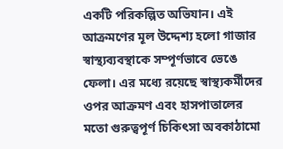একটি পরিকল্পিত অভিযান। এই আক্রমণের মূল উদ্দেশ্য হলো গাজার স্বাস্থ্যব্যবস্থাকে সম্পূর্ণভাবে ভেঙে ফেলা। এর মধ্যে রয়েছে স্বাস্থ্যকর্মীদের ওপর আক্রমণ এবং হাসপাতালের মতো গুরুত্বপূর্ণ চিকিৎসা অবকাঠামো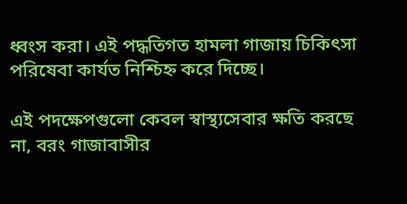ধ্বংস করা। এই পদ্ধতিগত হামলা গাজায় চিকিৎসা পরিষেবা কার্যত নিশ্চিহ্ন করে দিচ্ছে।

এই পদক্ষেপগুলো কেবল স্বাস্থ্যসেবার ক্ষতি করছে না, বরং গাজাবাসীর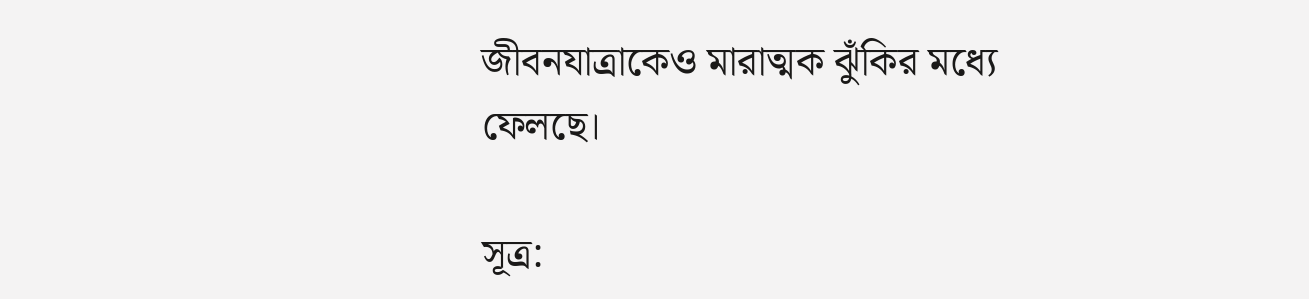জীবনযাত্রাকেও মারাত্মক ঝুঁকির মধ্যে ফেলছে।

সূত্র: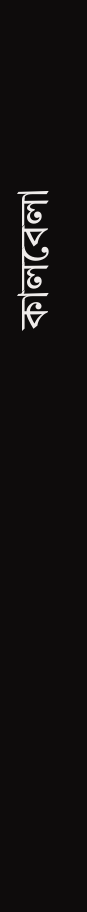কালবেলা